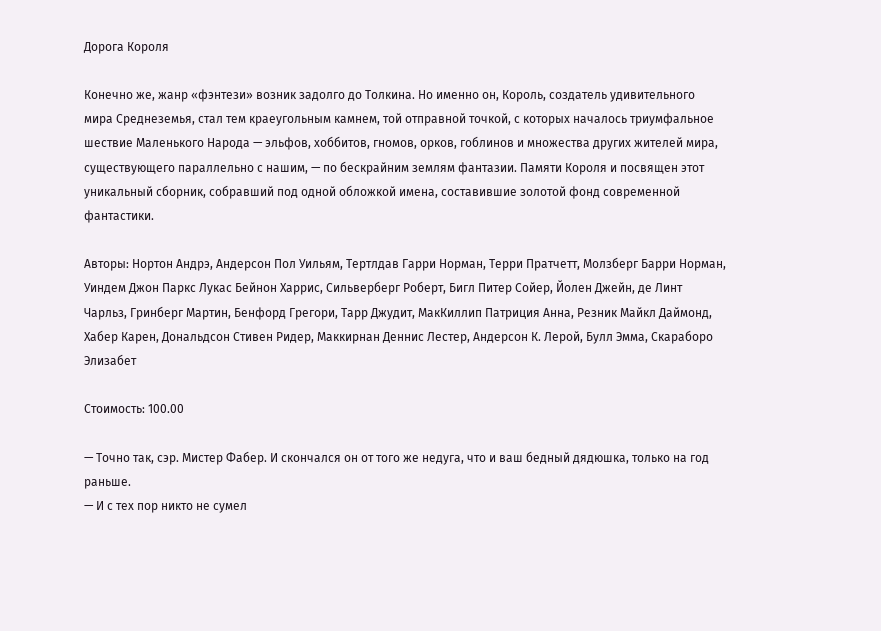Дорога Короля

Конечно же, жанр «фэнтези» возник задолго до Толкина. Но именно он, Король, создатель удивительного мира Среднеземья, стал тем краеугольным камнем, той отправной точкой, с которых началось триумфальное шествие Маленького Народа — эльфов, хоббитов, гномов, орков, гоблинов и множества других жителей мира, существующего параллельно с нашим, — по бескрайним землям фантазии. Памяти Короля и посвящен этот уникальный сборник, собравший под одной обложкой имена, составившие золотой фонд современной фантастики.

Авторы: Нортон Андрэ, Андерсон Пол Уильям, Тертлдав Гарри Норман, Терри Пратчетт, Молзберг Барри Норман, Уиндем Джон Паркс Лукас Бейнон Харрис, Сильверберг Роберт, Бигл Питер Сойер, Йолен Джейн, де Линт Чарльз, Гринберг Мартин, Бенфорд Грегори, Тарр Джудит, МакКиллип Патриция Анна, Резник Майкл Даймонд, Хабер Карен, Дональдсон Стивен Ридер, Маккирнан Деннис Лестер, Андерсон К. Лерой, Булл Эмма, Скараборо Элизабет

Стоимость: 100.00

— Точно так, сэр. Мистер Фабер. И скончался он от того же недуга, что и ваш бедный дядюшка, только на год раньше.
— И с тех пор никто не сумел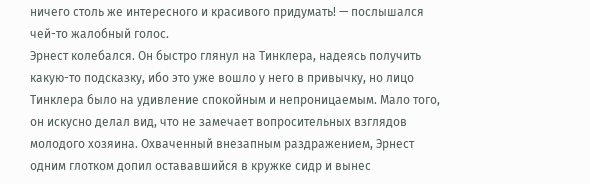ничего столь же интересного и красивого придумать! — послышался чей-то жалобный голос.
Эрнест колебался. Он быстро глянул на Тинклера, надеясь получить какую-то подсказку, ибо это уже вошло у него в привычку, но лицо Тинклера было на удивление спокойным и непроницаемым. Мало того, он искусно делал вид, что не замечает вопросительных взглядов молодого хозяина. Охваченный внезапным раздражением, Эрнест одним глотком допил остававшийся в кружке сидр и вынес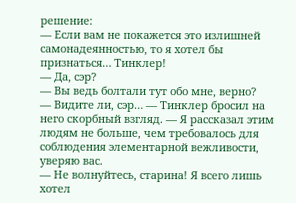решение:
— Если вам не покажется это излишней самонадеянностью, то я хотел бы признаться… Тинклер!
— Да, сэр?
— Вы ведь болтали тут обо мне, верно?
— Видите ли, сэр… — Тинклер бросил на него скорбный взгляд. — Я рассказал этим людям не больше, чем требовалось для соблюдения элементарной вежливости, уверяю вас.
— Не волнуйтесь, старина! Я всего лишь хотел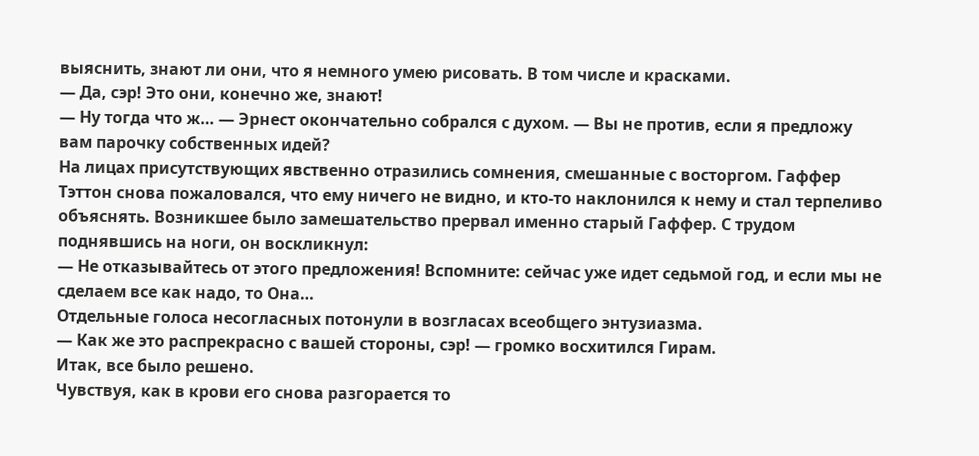выяснить, знают ли они, что я немного умею рисовать. В том числе и красками.
— Да, сэр! Это они, конечно же, знают!
— Ну тогда что ж… — Эрнест окончательно собрался с духом. — Вы не против, если я предложу вам парочку собственных идей?
На лицах присутствующих явственно отразились сомнения, смешанные с восторгом. Гаффер Тэттон снова пожаловался, что ему ничего не видно, и кто-то наклонился к нему и стал терпеливо объяснять. Возникшее было замешательство прервал именно старый Гаффер. С трудом поднявшись на ноги, он воскликнул:
— Не отказывайтесь от этого предложения! Вспомните: сейчас уже идет седьмой год, и если мы не сделаем все как надо, то Она…
Отдельные голоса несогласных потонули в возгласах всеобщего энтузиазма.
— Как же это распрекрасно с вашей стороны, сэр! — громко восхитился Гирам.
Итак, все было решено.
Чувствуя, как в крови его снова разгорается то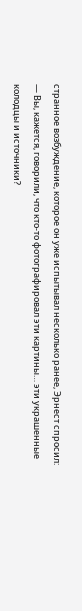странное возбуждение, которое он уже испытывал несколько ранее, Эрнест спросил:
— Вы, кажется, говорили, что кто-то фотографировал эти картины… эти украшенные колодцы и источники?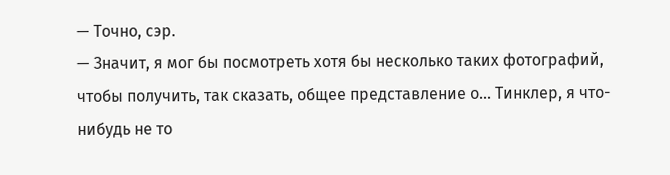— Точно, сэр.
— Значит, я мог бы посмотреть хотя бы несколько таких фотографий, чтобы получить, так сказать, общее представление о… Тинклер, я что-нибудь не то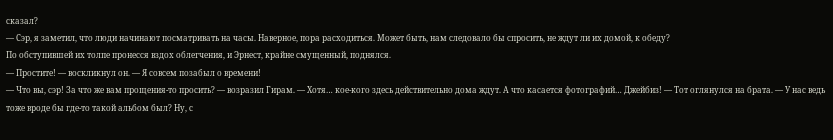сказал?
— Сэр, я заметил, что люди начинают посматривать на часы. Наверное, пора расходиться. Может быть, нам следовало бы спросить, не ждут ли их домой, к обеду?
По обступившей их толпе пронесся вздох облегчения, и Эрнест, крайне смущенный, поднялся.
— Простите! — воскликнул он. — Я совсем позабыл о времени!
— Что вы, сэр! За что же вам прощения-то просить? — возразил Гирам. — Хотя… кое-кого здесь действительно дома ждут. А что касается фотографий… Джейбиз! — Тот оглянулся на брата. — У нас ведь тоже вроде бы где-то такой альбом был? Ну, с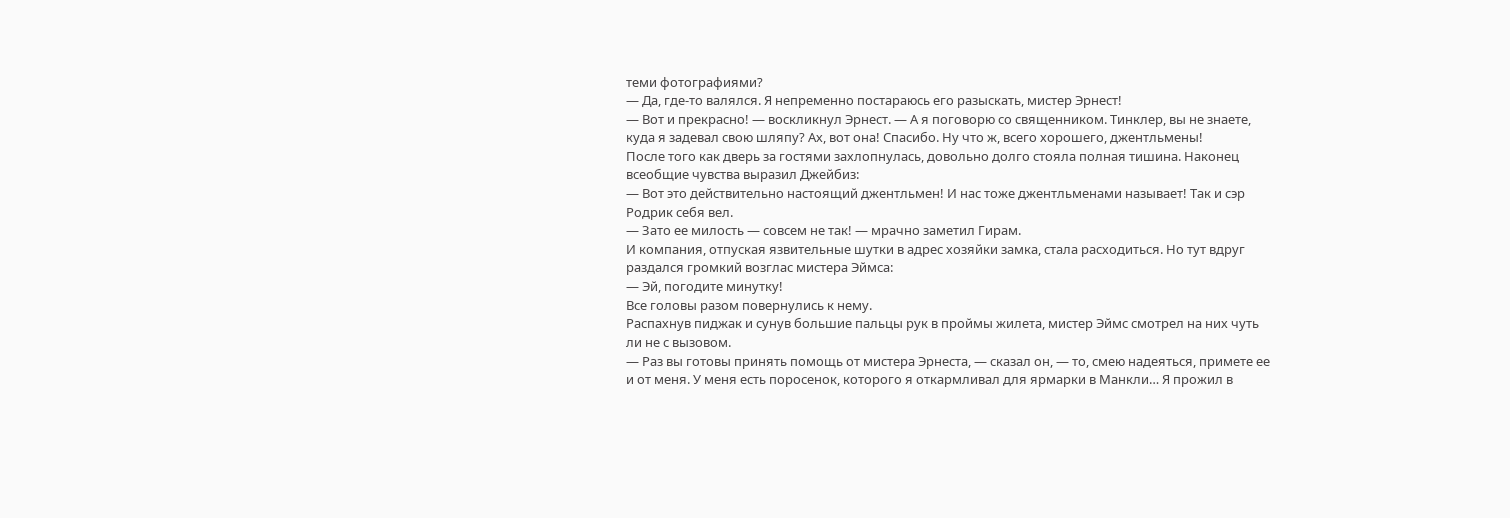теми фотографиями?
— Да, где-то валялся. Я непременно постараюсь его разыскать, мистер Эрнест!
— Вот и прекрасно! — воскликнул Эрнест. — А я поговорю со священником. Тинклер, вы не знаете, куда я задевал свою шляпу? Ах, вот она! Спасибо. Ну что ж, всего хорошего, джентльмены!
После того как дверь за гостями захлопнулась, довольно долго стояла полная тишина. Наконец всеобщие чувства выразил Джейбиз:
— Вот это действительно настоящий джентльмен! И нас тоже джентльменами называет! Так и сэр Родрик себя вел.
— Зато ее милость — совсем не так! — мрачно заметил Гирам.
И компания, отпуская язвительные шутки в адрес хозяйки замка, стала расходиться. Но тут вдруг раздался громкий возглас мистера Эймса:
— Эй, погодите минутку!
Все головы разом повернулись к нему.
Распахнув пиджак и сунув большие пальцы рук в проймы жилета, мистер Эймс смотрел на них чуть ли не с вызовом.
— Раз вы готовы принять помощь от мистера Эрнеста, — сказал он, — то, смею надеяться, примете ее и от меня. У меня есть поросенок, которого я откармливал для ярмарки в Манкли… Я прожил в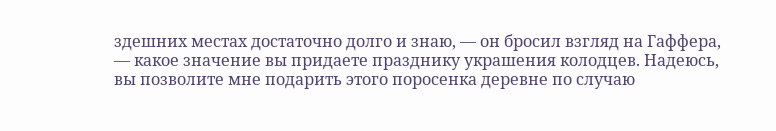здешних местах достаточно долго и знаю, — он бросил взгляд на Гаффера, — какое значение вы придаете празднику украшения колодцев. Надеюсь, вы позволите мне подарить этого поросенка деревне по случаю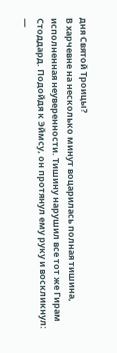дня Святой Троицы?
В харчевне на несколько минут воцарилась полная тишина, исполненная неуверенности. Тишину нарушил все тот же Гирам Стоддард. Подойдя к Эймсу, он протянул ему руку и воскликнул:
—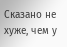Сказано не хуже, чем у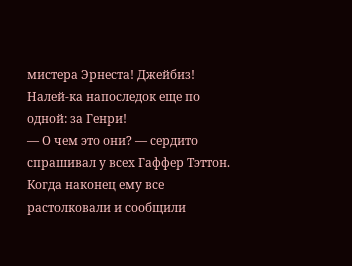мистера Эрнеста! Джейбиз! Налей-ка напоследок еще по одной: за Генри!
— О чем это они? — сердито спрашивал у всех Гаффер Тэттон.
Когда наконец ему все растолковали и сообщили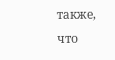также, что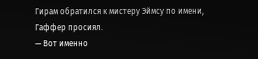Гирам обратился к мистеру Эймсу по имени, Гаффер просиял.
— Вот именно